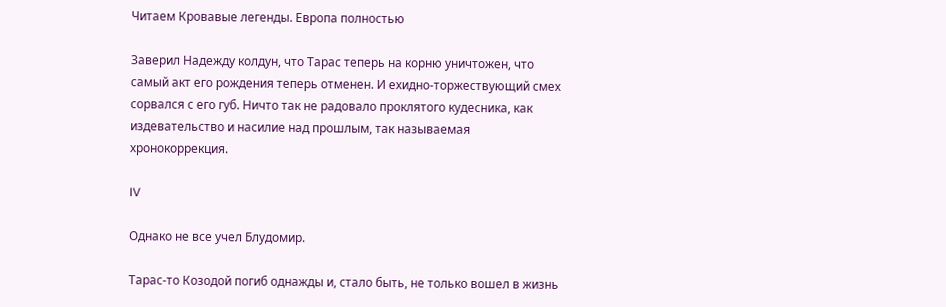Читаем Кровавые легенды. Европа полностью

Заверил Надежду колдун, что Тарас теперь на корню уничтожен, что самый акт его рождения теперь отменен. И ехидно-торжествующий смех сорвался с его губ. Ничто так не радовало проклятого кудесника, как издевательство и насилие над прошлым, так называемая хронокоррекция.

IV

Однако не все учел Блудомир.

Тарас-то Козодой погиб однажды и, стало быть, не только вошел в жизнь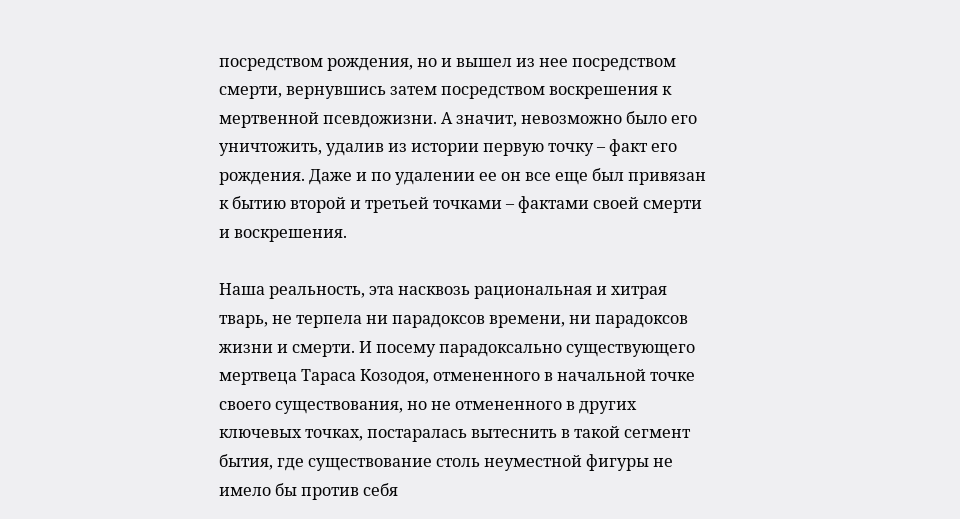посредством рождения, но и вышел из нее посредством смерти, вернувшись затем посредством воскрешения к мертвенной псевдожизни. А значит, невозможно было его уничтожить, удалив из истории первую точку – факт его рождения. Даже и по удалении ее он все еще был привязан к бытию второй и третьей точками – фактами своей смерти и воскрешения.

Наша реальность, эта насквозь рациональная и хитрая тварь, не терпела ни парадоксов времени, ни парадоксов жизни и смерти. И посему парадоксально существующего мертвеца Тараса Козодоя, отмененного в начальной точке своего существования, но не отмененного в других ключевых точках, постаралась вытеснить в такой сегмент бытия, где существование столь неуместной фигуры не имело бы против себя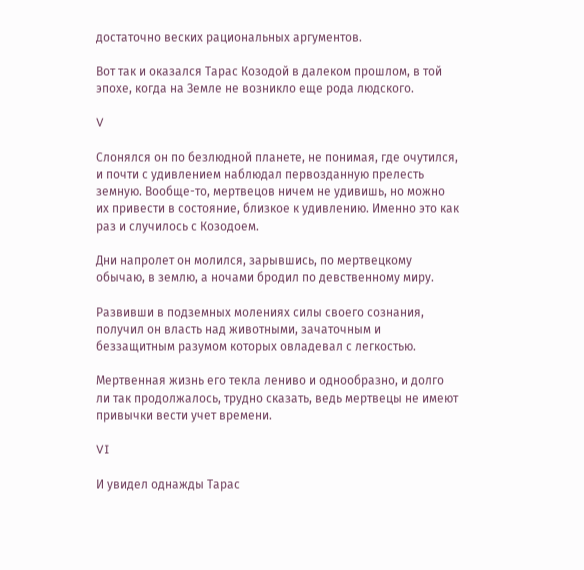достаточно веских рациональных аргументов.

Вот так и оказался Тарас Козодой в далеком прошлом, в той эпохе, когда на Земле не возникло еще рода людского.

V

Слонялся он по безлюдной планете, не понимая, где очутился, и почти с удивлением наблюдал первозданную прелесть земную. Вообще-то, мертвецов ничем не удивишь, но можно их привести в состояние, близкое к удивлению. Именно это как раз и случилось с Козодоем.

Дни напролет он молился, зарывшись, по мертвецкому обычаю, в землю, а ночами бродил по девственному миру.

Развивши в подземных молениях силы своего сознания, получил он власть над животными, зачаточным и беззащитным разумом которых овладевал с легкостью.

Мертвенная жизнь его текла лениво и однообразно, и долго ли так продолжалось, трудно сказать, ведь мертвецы не имеют привычки вести учет времени.

VI

И увидел однажды Тарас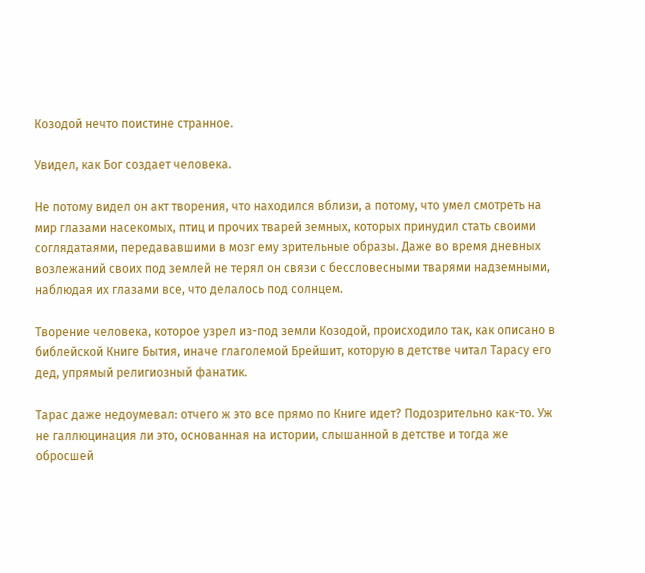Козодой нечто поистине странное.

Увидел, как Бог создает человека.

Не потому видел он акт творения, что находился вблизи, а потому, что умел смотреть на мир глазами насекомых, птиц и прочих тварей земных, которых принудил стать своими соглядатаями, передававшими в мозг ему зрительные образы. Даже во время дневных возлежаний своих под землей не терял он связи с бессловесными тварями надземными, наблюдая их глазами все, что делалось под солнцем.

Творение человека, которое узрел из-под земли Козодой, происходило так, как описано в библейской Книге Бытия, иначе глаголемой Брейшит, которую в детстве читал Тарасу его дед, упрямый религиозный фанатик.

Тарас даже недоумевал: отчего ж это все прямо по Книге идет? Подозрительно как-то. Уж не галлюцинация ли это, основанная на истории, слышанной в детстве и тогда же обросшей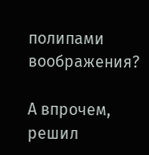полипами воображения?

А впрочем, решил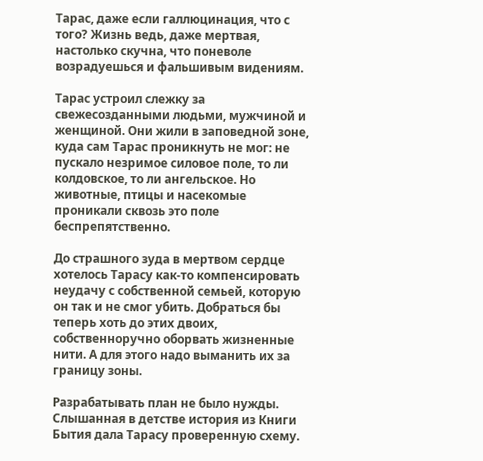Тарас, даже если галлюцинация, что с того? Жизнь ведь, даже мертвая, настолько скучна, что поневоле возрадуешься и фальшивым видениям.

Тарас устроил слежку за свежесозданными людьми, мужчиной и женщиной. Они жили в заповедной зоне, куда сам Тарас проникнуть не мог: не пускало незримое силовое поле, то ли колдовское, то ли ангельское. Но животные, птицы и насекомые проникали сквозь это поле беспрепятственно.

До страшного зуда в мертвом сердце хотелось Тарасу как-то компенсировать неудачу с собственной семьей, которую он так и не смог убить. Добраться бы теперь хоть до этих двоих, собственноручно оборвать жизненные нити. А для этого надо выманить их за границу зоны.

Разрабатывать план не было нужды. Слышанная в детстве история из Книги Бытия дала Тарасу проверенную схему.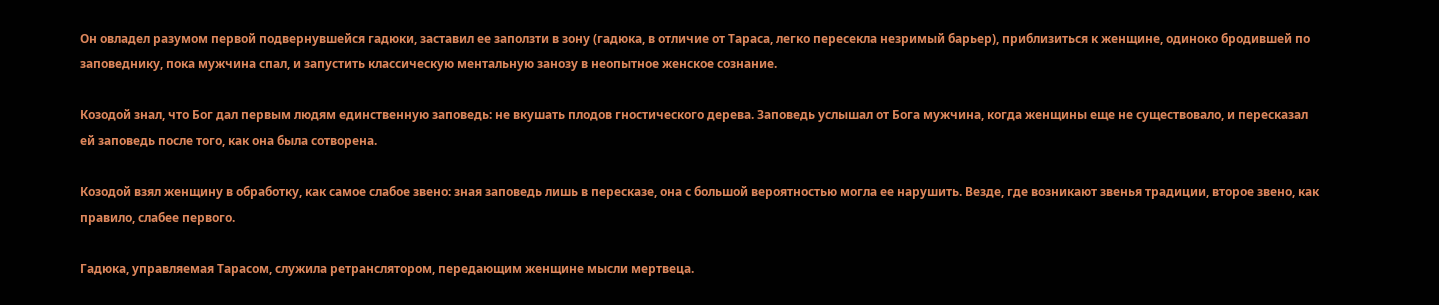Он овладел разумом первой подвернувшейся гадюки, заставил ее заползти в зону (гадюка, в отличие от Тараса, легко пересекла незримый барьер), приблизиться к женщине, одиноко бродившей по заповеднику, пока мужчина спал, и запустить классическую ментальную занозу в неопытное женское сознание.

Козодой знал, что Бог дал первым людям единственную заповедь: не вкушать плодов гностического дерева. Заповедь услышал от Бога мужчина, когда женщины еще не существовало, и пересказал ей заповедь после того, как она была сотворена.

Козодой взял женщину в обработку, как самое слабое звено: зная заповедь лишь в пересказе, она с большой вероятностью могла ее нарушить. Везде, где возникают звенья традиции, второе звено, как правило, слабее первого.

Гадюка, управляемая Тарасом, служила ретранслятором, передающим женщине мысли мертвеца.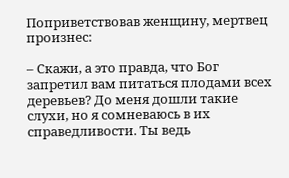Поприветствовав женщину, мертвец произнес:

– Скажи, а это правда, что Бог запретил вам питаться плодами всех деревьев? До меня дошли такие слухи, но я сомневаюсь в их справедливости. Ты ведь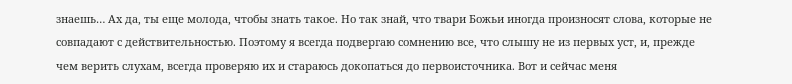знаешь… Ах да, ты еще молода, чтобы знать такое. Но так знай, что твари Божьи иногда произносят слова, которые не совпадают с действительностью. Поэтому я всегда подвергаю сомнению все, что слышу не из первых уст, и, прежде чем верить слухам, всегда проверяю их и стараюсь докопаться до первоисточника. Вот и сейчас меня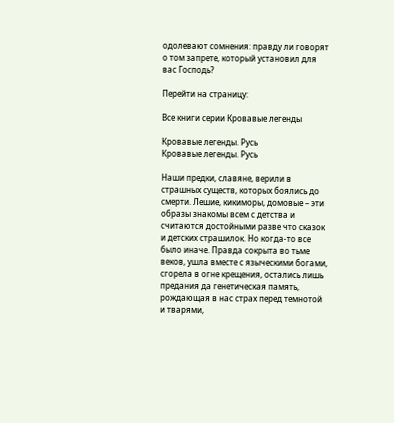одолевают сомнения: правду ли говорят о том запрете, который установил для вас Господь?

Перейти на страницу:

Все книги серии Кровавые легенды

Кровавые легенды. Русь
Кровавые легенды. Русь

Наши предки, славяне, верили в страшных существ, которых боялись до смерти. Лешие, кикиморы, домовые – эти образы знакомы всем с детства и считаются достойными разве что сказок и детских страшилок. Но когда-то все было иначе. Правда сокрыта во тьме веков, ушла вместе с языческими богами, сгорела в огне крещения, остались лишь предания да генетическая память, рождающая в нас страх перед темнотой и тварями,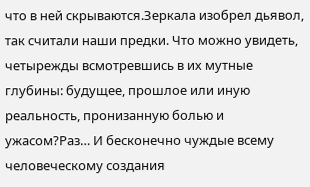что в ней скрываются.Зеркала изобрел дьявол, так считали наши предки. Что можно увидеть, четырежды всмотревшись в их мутные глубины: будущее, прошлое или иную реальность, пронизанную болью и ужасом?Раз… И бесконечно чуждые всему человеческому создания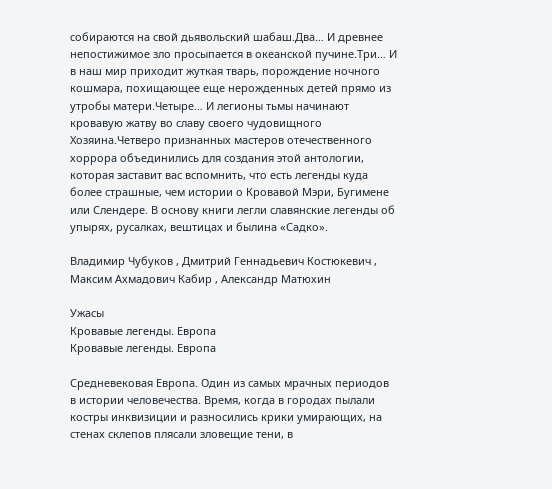собираются на свой дьявольский шабаш.Два… И древнее непостижимое зло просыпается в океанской пучине.Три… И в наш мир приходит жуткая тварь, порождение ночного кошмара, похищающее еще нерожденных детей прямо из утробы матери.Четыре… И легионы тьмы начинают кровавую жатву во славу своего чудовищного Хозяина.Четверо признанных мастеров отечественного хоррора объединились для создания этой антологии, которая заставит вас вспомнить, что есть легенды куда более страшные, чем истории о Кровавой Мэри, Бугимене или Слендере. В основу книги легли славянские легенды об упырях, русалках, вештицах и былина «Садко».

Владимир Чубуков , Дмитрий Геннадьевич Костюкевич , Максим Ахмадович Кабир , Александр Матюхин

Ужасы
Кровавые легенды. Европа
Кровавые легенды. Европа

Средневековая Европа. Один из самых мрачных периодов в истории человечества. Время, когда в городах пылали костры инквизиции и разносились крики умирающих, на стенах склепов плясали зловещие тени, в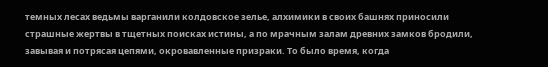темных лесах ведьмы варганили колдовское зелье, алхимики в своих башнях приносили страшные жертвы в тщетных поисках истины, а по мрачным залам древних замков бродили, завывая и потрясая цепями, окровавленные призраки. То было время, когда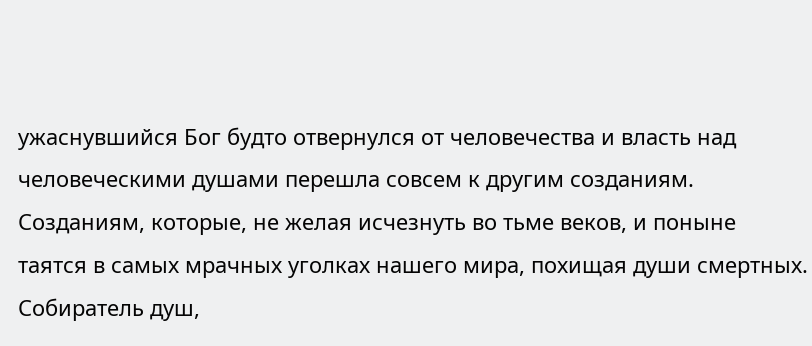ужаснувшийся Бог будто отвернулся от человечества и власть над человеческими душами перешла совсем к другим созданиям. Созданиям, которые, не желая исчезнуть во тьме веков, и поныне таятся в самых мрачных уголках нашего мира, похищая души смертных. Собиратель душ,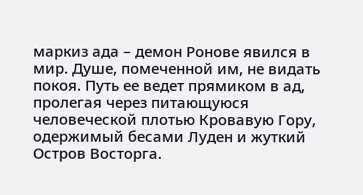маркиз ада – демон Ронове явился в мир. Душе, помеченной им, не видать покоя. Путь ее ведет прямиком в ад, пролегая через питающуюся человеческой плотью Кровавую Гору, одержимый бесами Луден и жуткий Остров Восторга.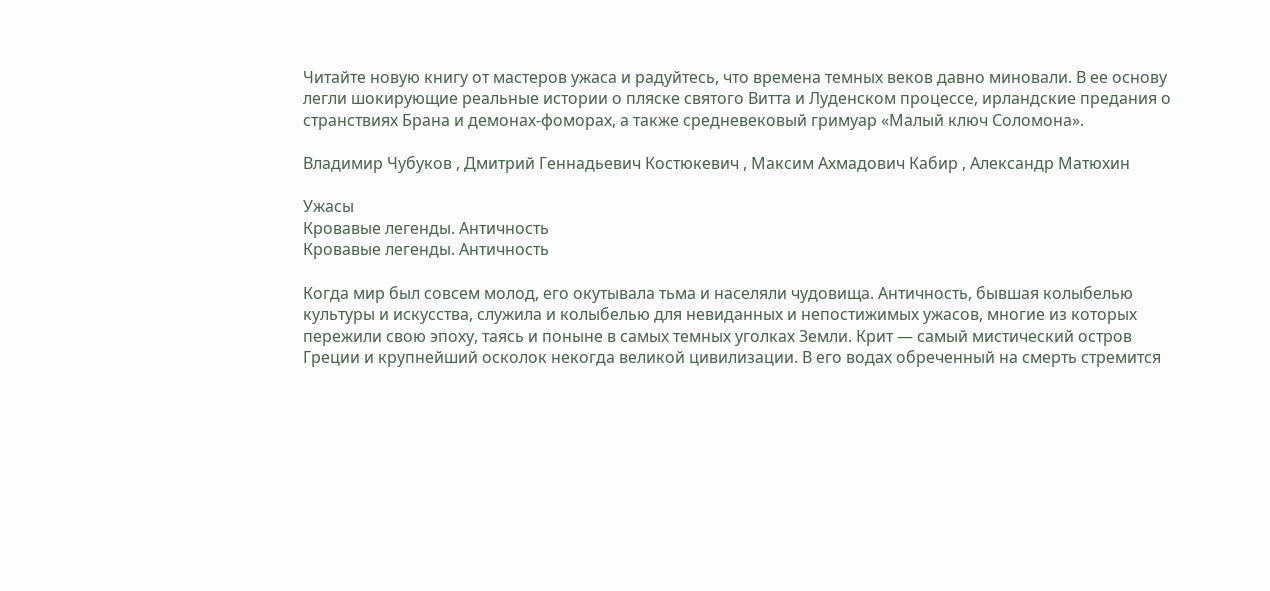Читайте новую книгу от мастеров ужаса и радуйтесь, что времена темных веков давно миновали. В ее основу легли шокирующие реальные истории о пляске святого Витта и Луденском процессе, ирландские предания о странствиях Брана и демонах-фоморах, а также средневековый гримуар «Малый ключ Соломона».

Владимир Чубуков , Дмитрий Геннадьевич Костюкевич , Максим Ахмадович Кабир , Александр Матюхин

Ужасы
Кровавые легенды. Античность
Кровавые легенды. Античность

Когда мир был совсем молод, его окутывала тьма и населяли чудовища. Античность, бывшая колыбелью культуры и искусства, служила и колыбелью для невиданных и непостижимых ужасов, многие из которых пережили свою эпоху, таясь и поныне в самых темных уголках Земли. Крит — самый мистический остров Греции и крупнейший осколок некогда великой цивилизации. В его водах обреченный на смерть стремится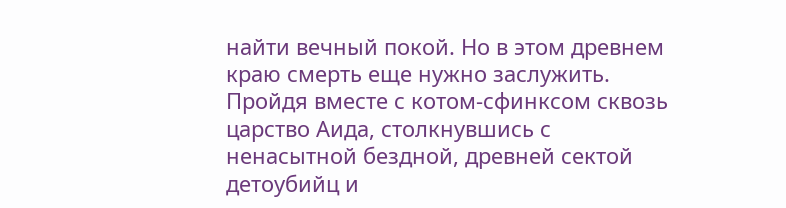найти вечный покой. Но в этом древнем краю смерть еще нужно заслужить. Пройдя вместе с котом-сфинксом сквозь царство Аида, столкнувшись с ненасытной бездной, древней сектой детоубийц и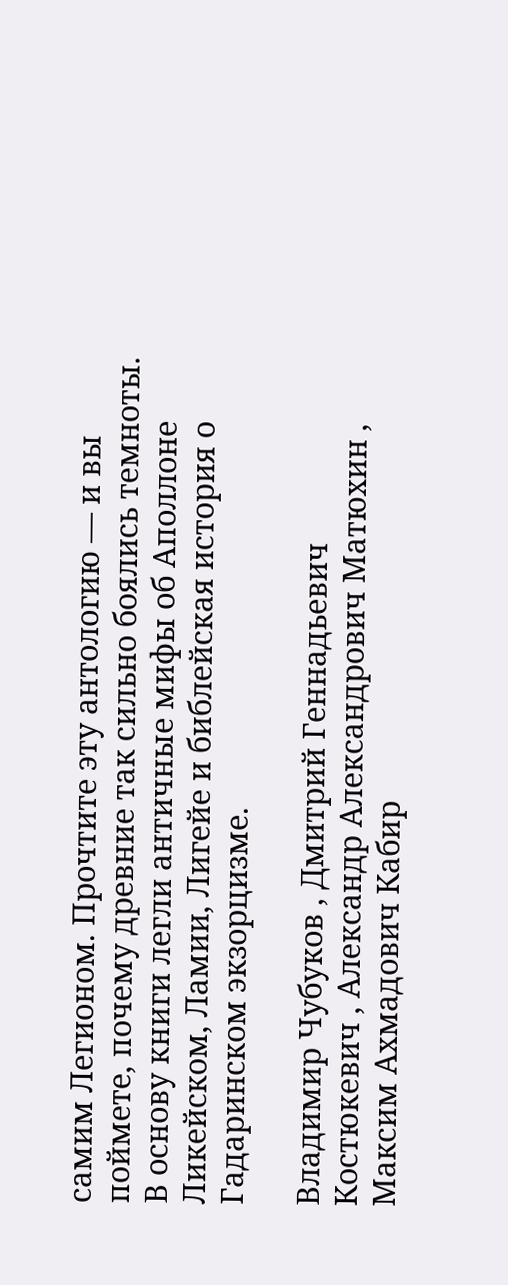самим Легионом. Прочтите эту антологию — и вы поймете, почему древние так сильно боялись темноты. В основу книги легли античные мифы об Аполлоне Ликейском, Ламии, Лигейе и библейская история о Гадаринском экзорцизме.

Владимир Чубуков , Дмитрий Геннадьевич Костюкевич , Александр Александрович Матюхин , Максим Ахмадович Кабир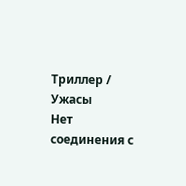Триллер / Ужасы
Нет соединения с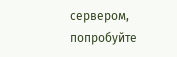сервером, попробуйте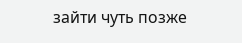зайти чуть позже